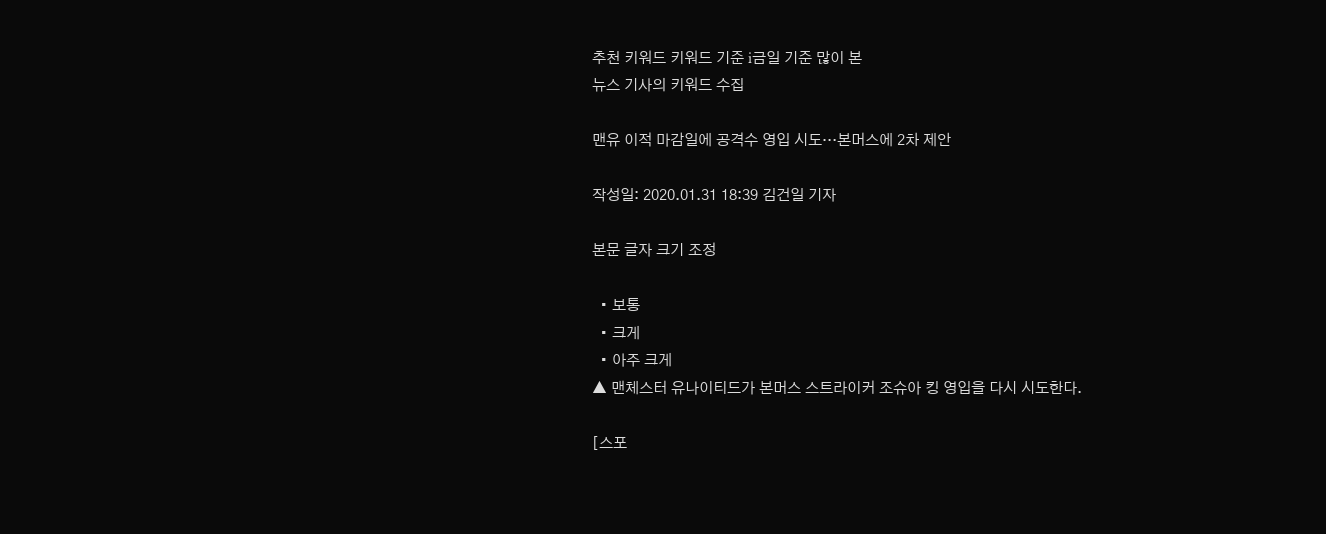추천 키워드 키워드 기준 i금일 기준 많이 본
뉴스 기사의 키워드 수집

맨유 이적 마감일에 공격수 영입 시도…본머스에 2차 제안

작성일: 2020.01.31 18:39 김건일 기자

본문 글자 크기 조정

  • 보통
  • 크게
  • 아주 크게
▲ 맨체스터 유나이티드가 본머스 스트라이커 조슈아 킹 영입을 다시 시도한다.

[스포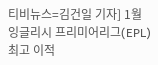티비뉴스=김건일 기자] 1월 잉글리시 프리미어리그(EPL) 최고 이적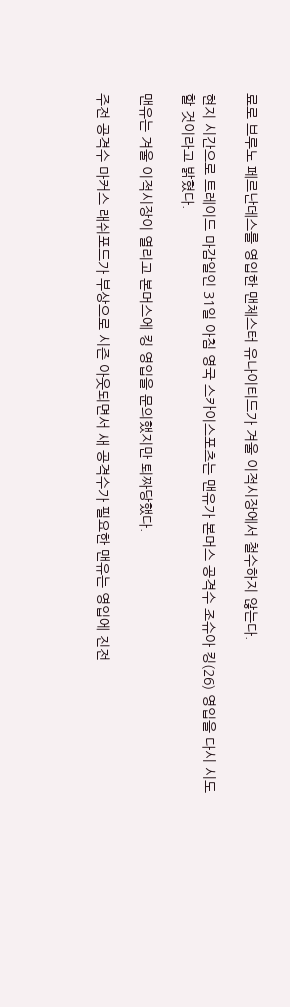료로 브루노 페르난데스를 영입한 맨체스터 유나이티드가 겨울 이적시장에서 철수하지 않는다.

현지 시간으로 트레이드 마감일인 31일 아침 영국 스카이스포츠는 맨유가 본머스 공격수 조슈아 킹(26) 영입을 다시 시도할 것이라고 밝혔다.

맨유는 겨울 이적시장이 열리고 본머스에 킹 영입을 문의했지만 퇴짜당했다.

주전 공격수 마커스 래쉬포드가 부상으로 시즌 아웃되면서 새 공격수가 필요한 맨유는 영입에 진전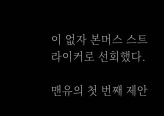이 없자 본머스 스트라이커로 선회했다.

맨유의 첫 번째 제안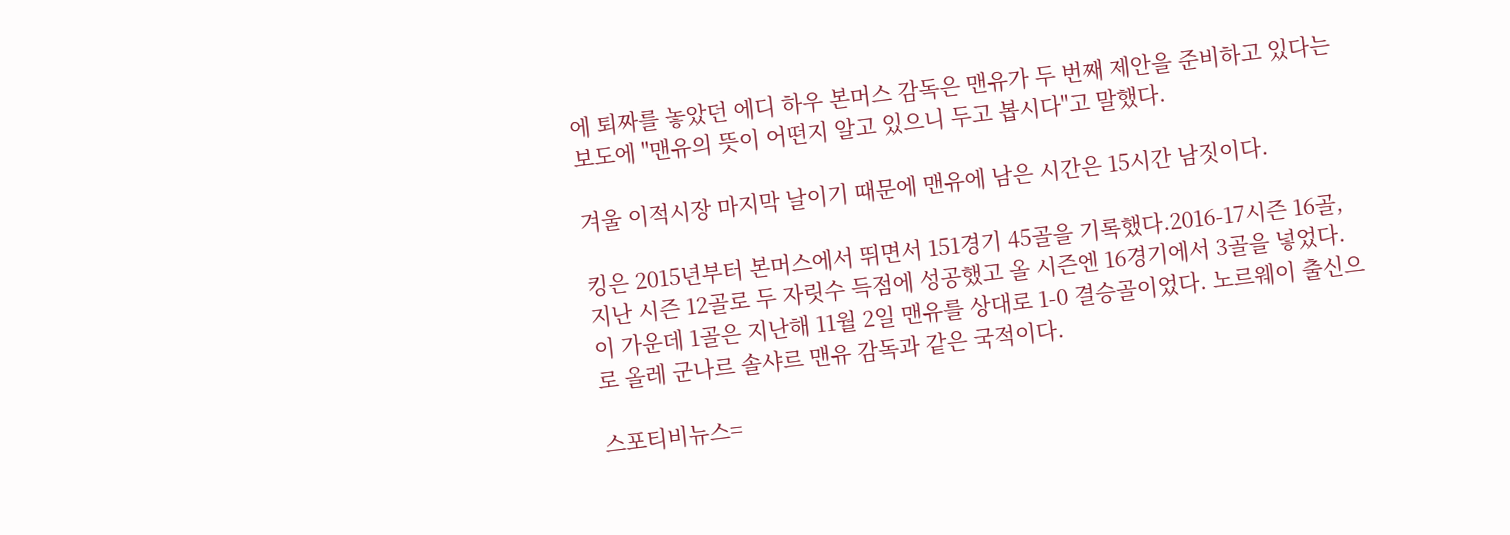에 퇴짜를 놓았던 에디 하우 본머스 감독은 맨유가 두 번째 제안을 준비하고 있다는 보도에 "맨유의 뜻이 어떤지 알고 있으니 두고 봅시다"고 말했다.

겨울 이적시장 마지막 날이기 때문에 맨유에 남은 시간은 15시간 남짓이다.

킹은 2015년부터 본머스에서 뛰면서 151경기 45골을 기록했다.2016-17시즌 16골, 지난 시즌 12골로 두 자릿수 득점에 성공했고 올 시즌엔 16경기에서 3골을 넣었다. 이 가운데 1골은 지난해 11월 2일 맨유를 상대로 1-0 결승골이었다. 노르웨이 출신으로 올레 군나르 솔샤르 맨유 감독과 같은 국적이다.

스포티비뉴스=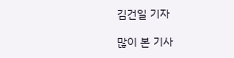김건일 기자

많이 본 기사